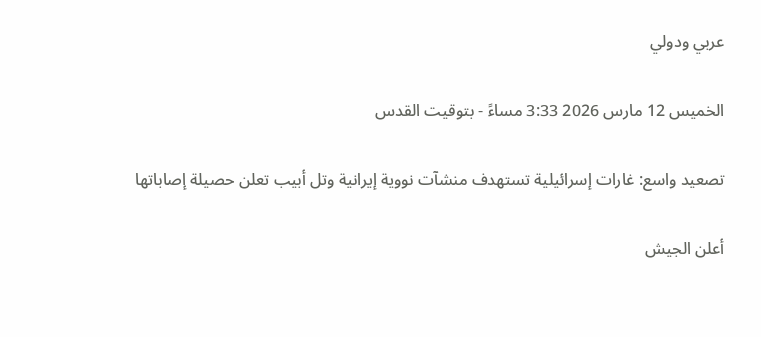عربي ودولي

الخميس 12 مارس 2026 3:33 مساءً - بتوقيت القدس

تصعيد واسع: غارات إسرائيلية تستهدف منشآت نووية إيرانية وتل أبيب تعلن حصيلة إصاباتها

أعلن الجيش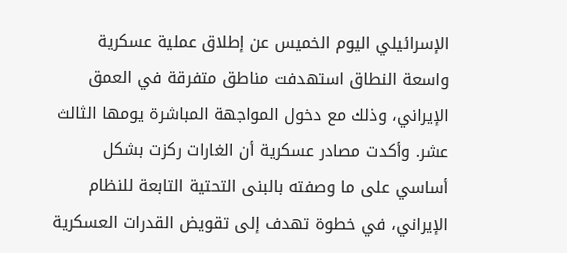الإسرائيلي اليوم الخميس عن إطلاق عملية عسكرية واسعة النطاق استهدفت مناطق متفرقة في العمق الإيراني، وذلك مع دخول المواجهة المباشرة يومها الثالث عشر. وأكدت مصادر عسكرية أن الغارات ركزت بشكل أساسي على ما وصفته بالبنى التحتية التابعة للنظام الإيراني، في خطوة تهدف إلى تقويض القدرات العسكرية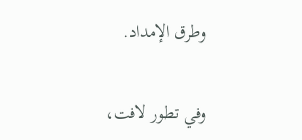وطرق الإمداد.

وفي تطور لافت،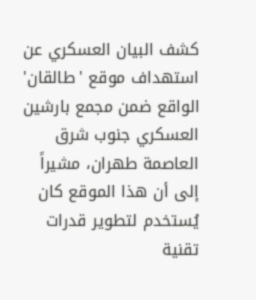كشف البيان العسكري عن استهداف موقع 'طالقان' الواقع ضمن مجمع بارشين العسكري جنوب شرق العاصمة طهران، مشيراً إلى أن هذا الموقع كان يُستخدم لتطوير قدرات تقنية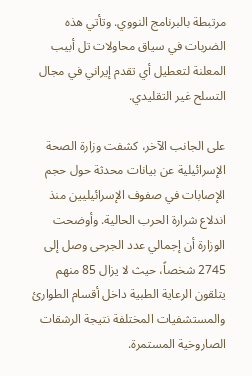مرتبطة بالبرنامج النووي. وتأتي هذه الضربات في سياق محاولات تل أبيب المعلنة لتعطيل أي تقدم إيراني في مجال التسلح غير التقليدي.

على الجانب الآخر، كشفت وزارة الصحة الإسرائيلية عن بيانات محدثة حول حجم الإصابات في صفوف الإسرائيليين منذ اندلاع شرارة الحرب الحالية. وأوضحت الوزارة أن إجمالي عدد الجرحى وصل إلى 2745 شخصاً، حيث لا يزال 85 منهم يتلقون الرعاية الطبية داخل أقسام الطوارئ والمستشفيات المختلفة نتيجة الرشقات الصاروخية المستمرة.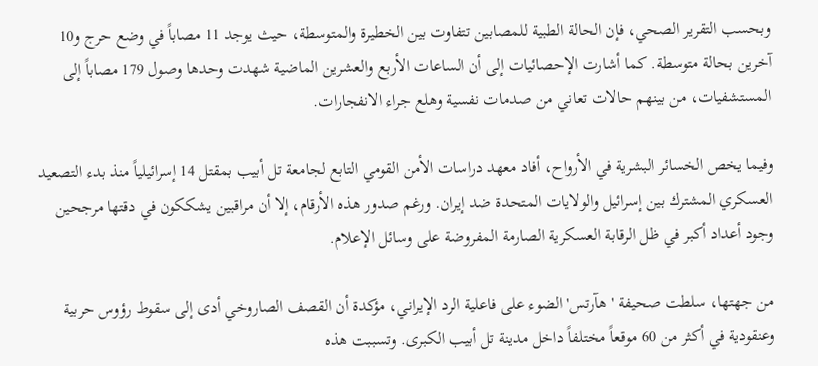وبحسب التقرير الصحي، فإن الحالة الطبية للمصابين تتفاوت بين الخطيرة والمتوسطة، حيث يوجد 11 مصاباً في وضع حرج و10 آخرين بحالة متوسطة. كما أشارت الإحصائيات إلى أن الساعات الأربع والعشرين الماضية شهدت وحدها وصول 179 مصاباً إلى المستشفيات، من بينهم حالات تعاني من صدمات نفسية وهلع جراء الانفجارات.

وفيما يخص الخسائر البشرية في الأرواح، أفاد معهد دراسات الأمن القومي التابع لجامعة تل أبيب بمقتل 14 إسرائيلياً منذ بدء التصعيد العسكري المشترك بين إسرائيل والولايات المتحدة ضد إيران. ورغم صدور هذه الأرقام، إلا أن مراقبين يشككون في دقتها مرجحين وجود أعداد أكبر في ظل الرقابة العسكرية الصارمة المفروضة على وسائل الإعلام.

من جهتها، سلطت صحيفة 'هآرتس' الضوء على فاعلية الرد الإيراني، مؤكدة أن القصف الصاروخي أدى إلى سقوط رؤوس حربية وعنقودية في أكثر من 60 موقعاً مختلفاً داخل مدينة تل أبيب الكبرى. وتسببت هذه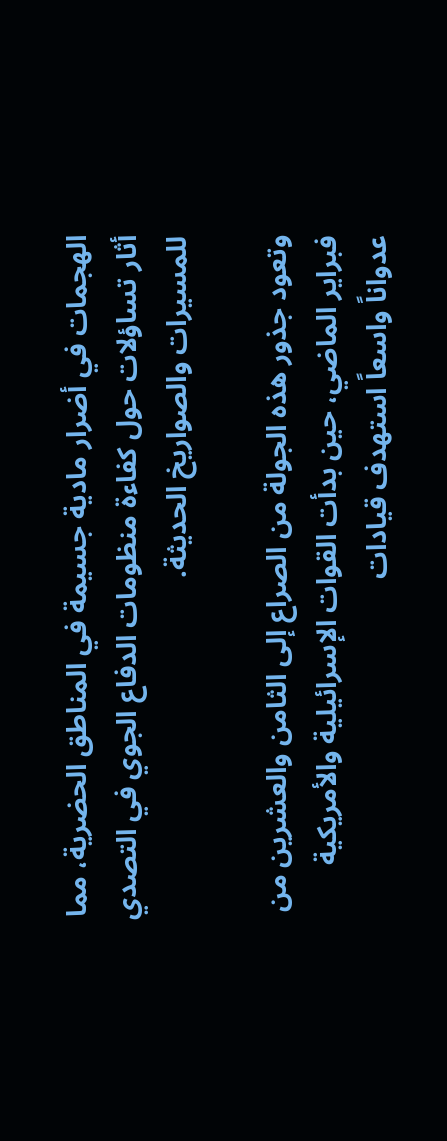الهجمات في أضرار مادية جسيمة في المناطق الحضرية، مما أثار تساؤلات حول كفاءة منظومات الدفاع الجوي في التصدي للمسيرات والصواريخ الحديثة.

وتعود جذور هذه الجولة من الصراع إلى الثامن والعشرين من فبراير الماضي، حين بدأت القوات الإسرائيلية والأمريكية عدواناً واسعاً استهدف قيادات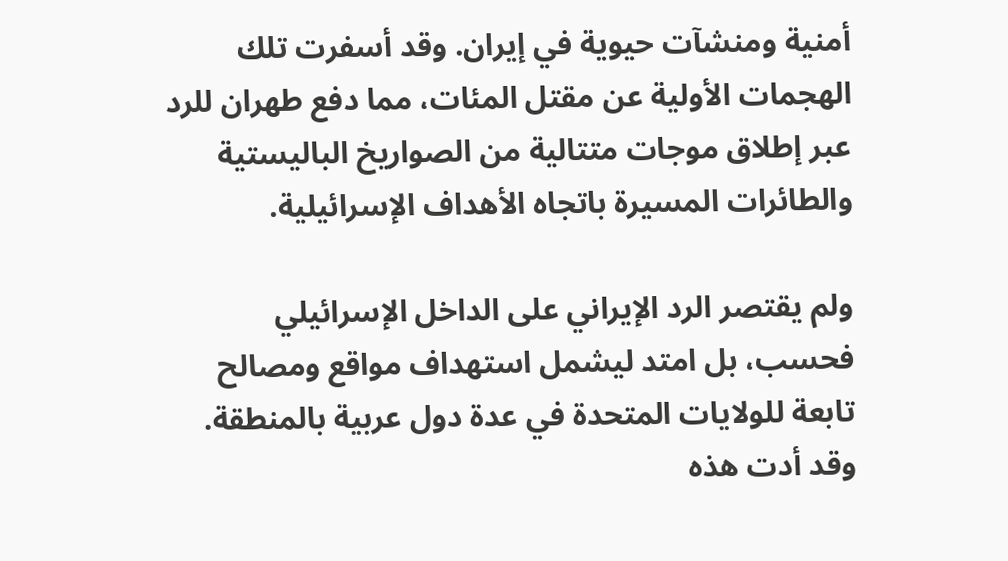أمنية ومنشآت حيوية في إيران. وقد أسفرت تلك الهجمات الأولية عن مقتل المئات، مما دفع طهران للرد عبر إطلاق موجات متتالية من الصواريخ الباليستية والطائرات المسيرة باتجاه الأهداف الإسرائيلية.

ولم يقتصر الرد الإيراني على الداخل الإسرائيلي فحسب، بل امتد ليشمل استهداف مواقع ومصالح تابعة للولايات المتحدة في عدة دول عربية بالمنطقة. وقد أدت هذه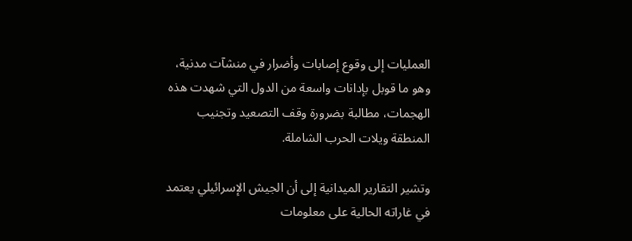العمليات إلى وقوع إصابات وأضرار في منشآت مدنية، وهو ما قوبل بإدانات واسعة من الدول التي شهدت هذه الهجمات، مطالبة بضرورة وقف التصعيد وتجنيب المنطقة ويلات الحرب الشاملة.

وتشير التقارير الميدانية إلى أن الجيش الإسرائيلي يعتمد في غاراته الحالية على معلومات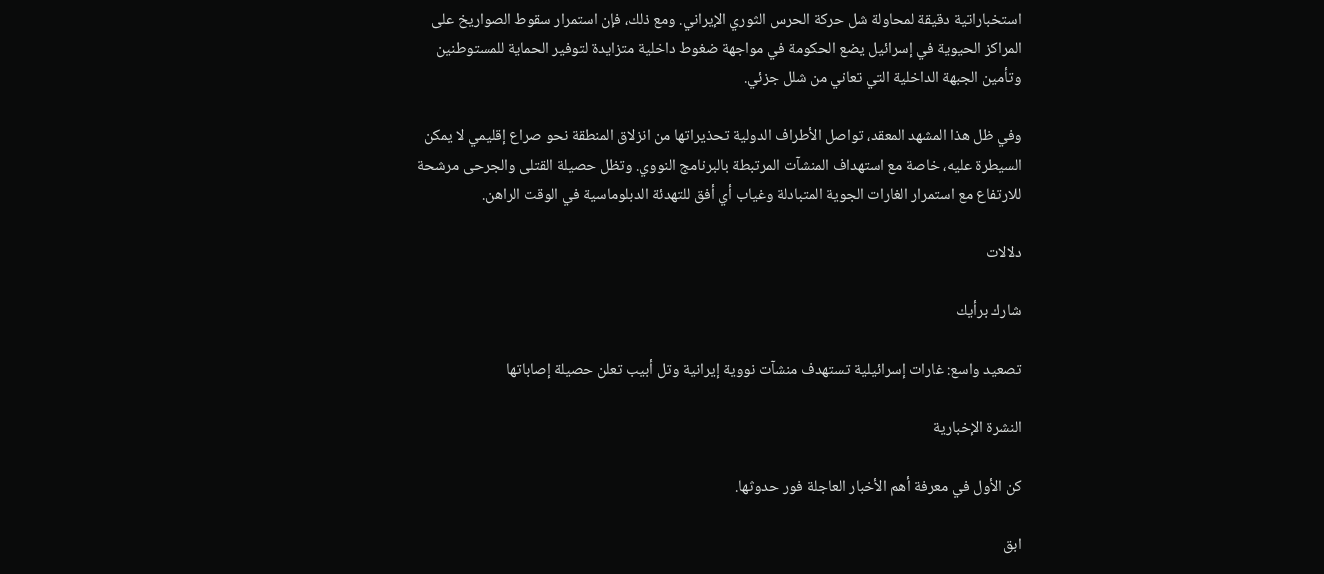استخباراتية دقيقة لمحاولة شل حركة الحرس الثوري الإيراني. ومع ذلك، فإن استمرار سقوط الصواريخ على المراكز الحيوية في إسرائيل يضع الحكومة في مواجهة ضغوط داخلية متزايدة لتوفير الحماية للمستوطنين وتأمين الجبهة الداخلية التي تعاني من شلل جزئي.

وفي ظل هذا المشهد المعقد، تواصل الأطراف الدولية تحذيراتها من انزلاق المنطقة نحو صراع إقليمي لا يمكن السيطرة عليه، خاصة مع استهداف المنشآت المرتبطة بالبرنامج النووي. وتظل حصيلة القتلى والجرحى مرشحة للارتفاع مع استمرار الغارات الجوية المتبادلة وغياب أي أفق للتهدئة الدبلوماسية في الوقت الراهن.

دلالات

شارك برأيك

تصعيد واسع: غارات إسرائيلية تستهدف منشآت نووية إيرانية وتل أبيب تعلن حصيلة إصاباتها

النشرة الإخبارية

كن الأول في معرفة أهم الأخبار العاجلة فور حدوثها.

ابق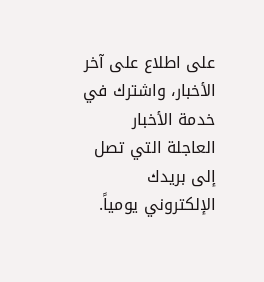على اطلاع على آخر الأخبار، واشترك في خدمة الأخبار العاجلة التي تصل إلى بريدك الإلكتروني يومياً.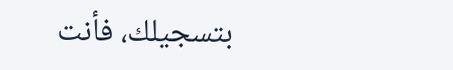بتسجيلك، فأنت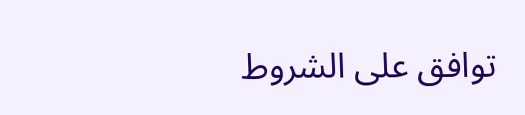توافق على الشروط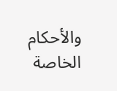والأحكام الخاصة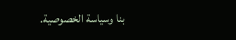بنا وسياسة الخصوصية.